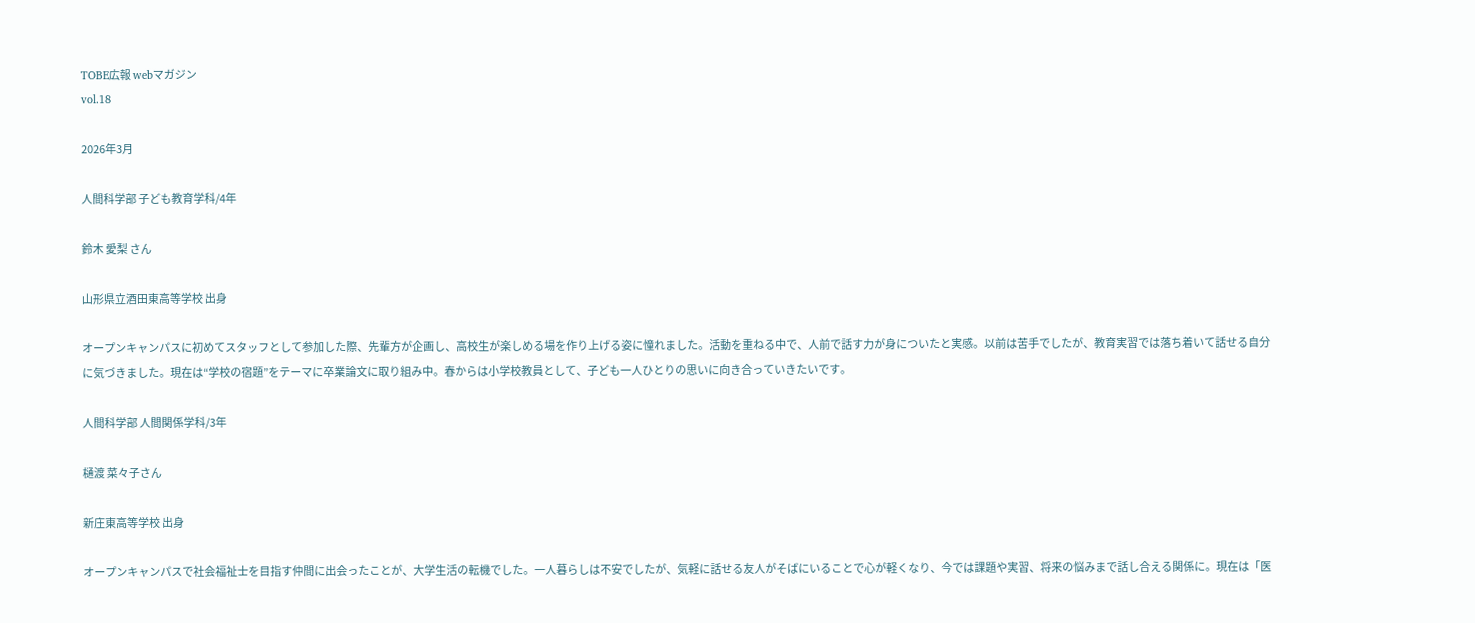TOBE広報 webマガジン
vol.18

2026年3月

人間科学部 子ども教育学科/4年

鈴木 愛梨 さん

山形県立酒田東高等学校 出身

オープンキャンパスに初めてスタッフとして参加した際、先輩方が企画し、高校生が楽しめる場を作り上げる姿に憧れました。活動を重ねる中で、人前で話す力が身についたと実感。以前は苦手でしたが、教育実習では落ち着いて話せる自分に気づきました。現在は“学校の宿題”をテーマに卒業論文に取り組み中。春からは小学校教員として、子ども一人ひとりの思いに向き合っていきたいです。

人間科学部 人間関係学科/3年

樋渡 菜々子さん

新庄東高等学校 出身

オープンキャンパスで社会福祉士を目指す仲間に出会ったことが、大学生活の転機でした。一人暮らしは不安でしたが、気軽に話せる友人がそばにいることで心が軽くなり、今では課題や実習、将来の悩みまで話し合える関係に。現在は「医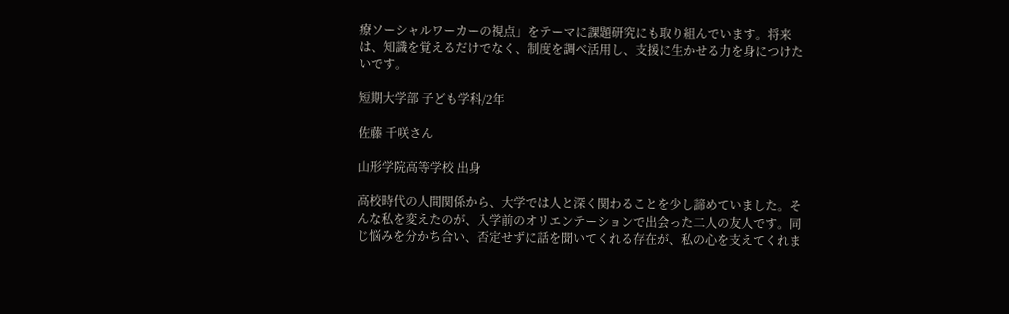療ソーシャルワーカーの視点」をテーマに課題研究にも取り組んでいます。将来は、知識を覚えるだけでなく、制度を調べ活用し、支援に生かせる力を身につけたいです。

短期大学部 子ども学科/2年

佐藤 千咲さん

山形学院高等学校 出身

高校時代の人間関係から、大学では人と深く関わることを少し諦めていました。そんな私を変えたのが、入学前のオリエンテーションで出会った二人の友人です。同じ悩みを分かち合い、否定せずに話を聞いてくれる存在が、私の心を支えてくれま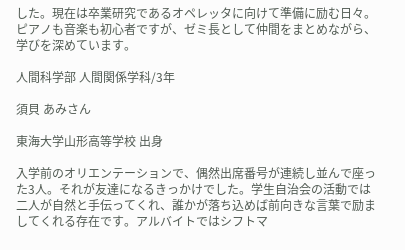した。現在は卒業研究であるオペレッタに向けて準備に励む日々。ピアノも音楽も初心者ですが、ゼミ長として仲間をまとめながら、学びを深めています。

人間科学部 人間関係学科/3年

須貝 あみさん

東海大学山形高等学校 出身

入学前のオリエンテーションで、偶然出席番号が連続し並んで座った3人。それが友達になるきっかけでした。学生自治会の活動では二人が自然と手伝ってくれ、誰かが落ち込めば前向きな言葉で励ましてくれる存在です。アルバイトではシフトマ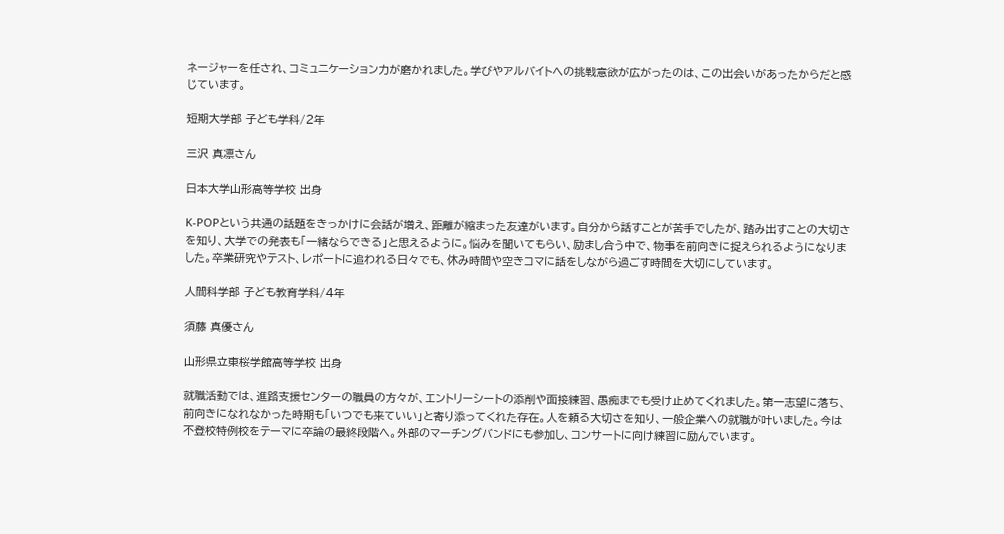ネージャーを任され、コミュニケーション力が磨かれました。学びやアルバイトへの挑戦意欲が広がったのは、この出会いがあったからだと感じています。

短期大学部 子ども学科/2年

三沢 真凛さん

日本大学山形高等学校 出身

K-POPという共通の話題をきっかけに会話が増え、距離が縮まった友達がいます。自分から話すことが苦手でしたが、踏み出すことの大切さを知り、大学での発表も「一緒ならできる」と思えるように。悩みを聞いてもらい、励まし合う中で、物事を前向きに捉えられるようになりました。卒業研究やテスト、レポートに追われる日々でも、休み時間や空きコマに話をしながら過ごす時間を大切にしています。

人間科学部 子ども教育学科/4年

須藤 真優さん

山形県立東桜学館高等学校 出身

就職活動では、進路支援センターの職員の方々が、エントリーシートの添削や面接練習、愚痴までも受け止めてくれました。第一志望に落ち、前向きになれなかった時期も「いつでも来ていい」と寄り添ってくれた存在。人を頼る大切さを知り、一般企業への就職が叶いました。今は不登校特例校をテーマに卒論の最終段階へ。外部のマーチングバンドにも参加し、コンサートに向け練習に励んでいます。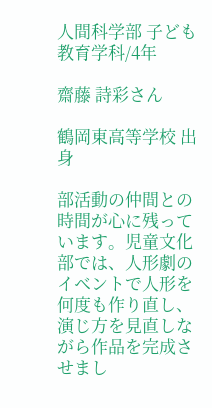人間科学部 子ども教育学科/4年

齋藤 詩彩さん

鶴岡東高等学校 出身

部活動の仲間との時間が心に残っています。児童文化部では、人形劇のイベントで人形を何度も作り直し、演じ方を見直しながら作品を完成させまし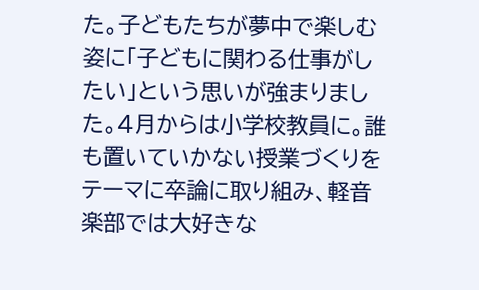た。子どもたちが夢中で楽しむ姿に「子どもに関わる仕事がしたい」という思いが強まりました。4月からは小学校教員に。誰も置いていかない授業づくりをテーマに卒論に取り組み、軽音楽部では大好きな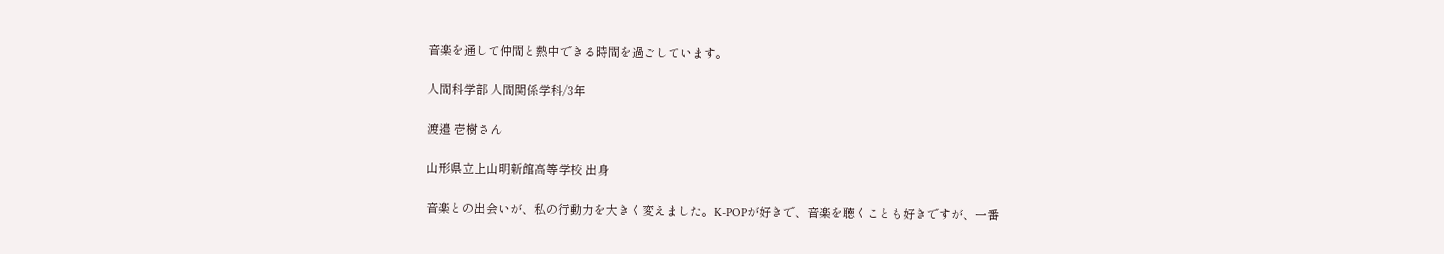音楽を通して仲間と熱中できる時間を過ごしています。

人間科学部 人間関係学科/3年

渡邉 壱樹さん

山形県立上山明新館高等学校 出身

音楽との出会いが、私の行動力を大きく変えました。K-POPが好きで、音楽を聴くことも好きですが、一番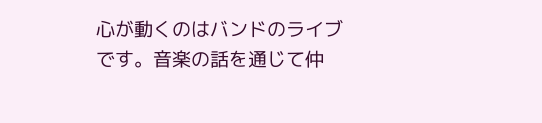心が動くのはバンドのライブです。音楽の話を通じて仲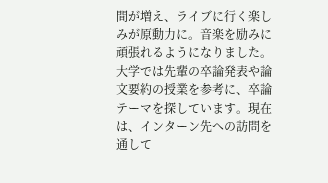間が増え、ライブに行く楽しみが原動力に。音楽を励みに頑張れるようになりました。大学では先輩の卒論発表や論文要約の授業を参考に、卒論テーマを探しています。現在は、インターン先への訪問を通して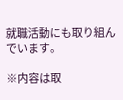就職活動にも取り組んでいます。

※内容は取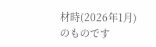材時(2026年1月)のものです